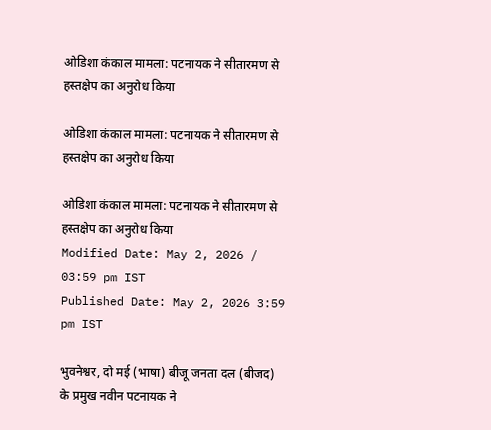ओडिशा कंकाल मामला: पटनायक ने सीतारमण से हस्तक्षेप का अनुरोध किया

ओडिशा कंकाल मामला: पटनायक ने सीतारमण से हस्तक्षेप का अनुरोध किया

ओडिशा कंकाल मामला: पटनायक ने सीतारमण से हस्तक्षेप का अनुरोध किया
Modified Date: May 2, 2026 / 03:59 pm IST
Published Date: May 2, 2026 3:59 pm IST

भुवनेश्वर, दो मई (भाषा) बीजू जनता दल (बीजद) के प्रमुख नवीन पटनायक ने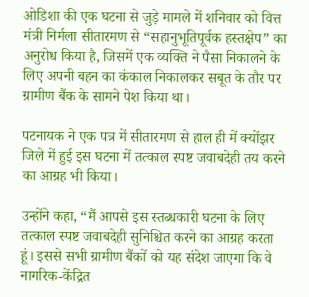ओडिशा की एक घटना से जुड़े मामले में शनिवार को वित्त मंत्री निर्मला सीतारमण से “सहानुभूतिपूर्वक हस्तक्षेप” का अनुरोध किया है, जिसमें एक व्यक्ति ने पैसा निकालने के लिए अपनी बहन का कंकाल निकालकर सबूत के तौर पर ग्रामीण बैंक के सामने पेश किया था।

पटनायक ने एक पत्र में सीतारमण से हाल ही में क्योंझर जिले में हुई इस घटना में तत्काल स्पष्ट जवाबदेही तय करने का आग्रह भी किया।

उन्होंने कहा, “मैं आपसे इस स्तब्धकारी घटना के लिए तत्काल स्पष्ट जवाबदेही सुनिश्चित करने का आग्रह करता हूं। इससे सभी ग्रामीण बैंकों को यह संदेश जाएगा कि वे नागरिक-केंद्रित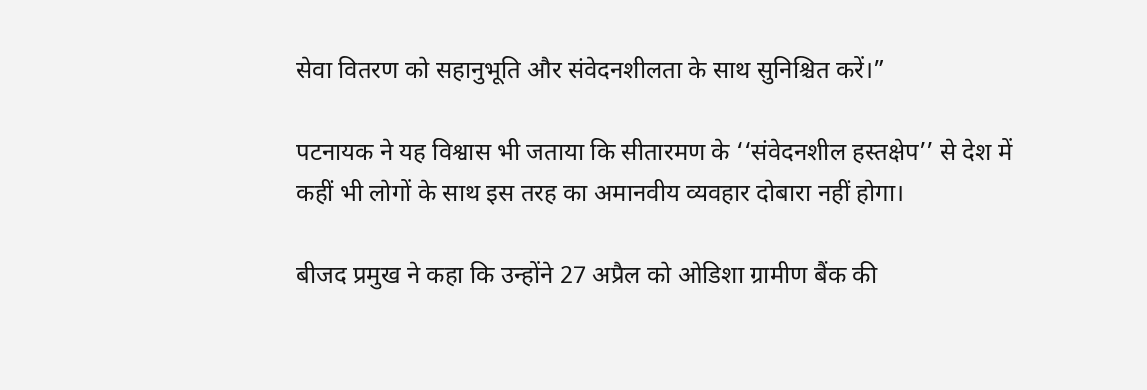सेवा वितरण को सहानुभूति और संवेदनशीलता के साथ सुनिश्चित करें।”

पटनायक ने यह विश्वास भी जताया कि सीतारमण के ‘‘संवेदनशील हस्तक्षेप’’ से देश में कहीं भी लोगों के साथ इस तरह का अमानवीय व्यवहार दोबारा नहीं होगा।

बीजद प्रमुख ने कहा कि उन्होंने 27 अप्रैल को ओडिशा ग्रामीण बैंक की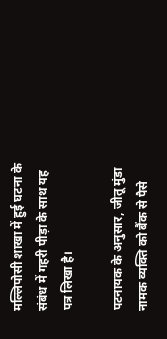मल्लिपोसी शाखा में हुई घटना के संबंध में गहरी पीड़ा के साथ यह पत्र लिखा है।

पटनायक के अनुसार, जीतू मुंडा नामक व्यक्ति को बैंक से पैसे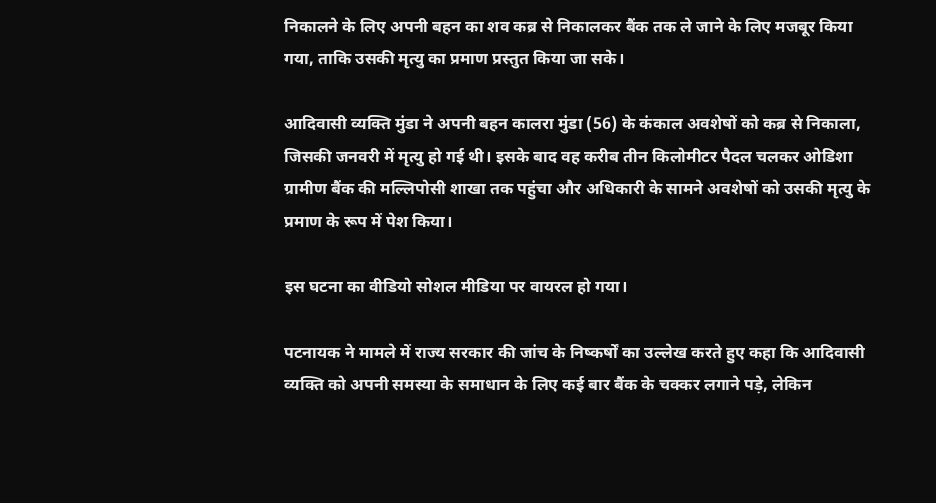निकालने के लिए अपनी बहन का शव कब्र से निकालकर बैंक तक ले जाने के लिए मजबूर किया गया, ताकि उसकी मृत्यु का प्रमाण प्रस्तुत किया जा सके।

आदिवासी व्यक्ति मुंडा ने अपनी बहन कालरा मुंडा (56) के कंकाल अवशेषों को कब्र से निकाला, जिसकी जनवरी में मृत्यु हो गई थी। इसके बाद वह करीब तीन किलोमीटर पैदल चलकर ओडिशा ग्रामीण बैंक की मल्लिपोसी शाखा तक पहुंचा और अधिकारी के सामने अवशेषों को उसकी मृत्यु के प्रमाण के रूप में पेश किया।

इस घटना का वीडियो सोशल मीडिया पर वायरल हो गया।

पटनायक ने मामले में राज्य सरकार की जांच के निष्कर्षों का उल्लेख करते हुए कहा कि आदिवासी व्यक्ति को अपनी समस्या के समाधान के लिए कई बार बैंक के चक्कर लगाने पड़े, लेकिन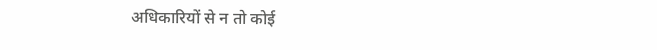अधिकारियों से न तो कोई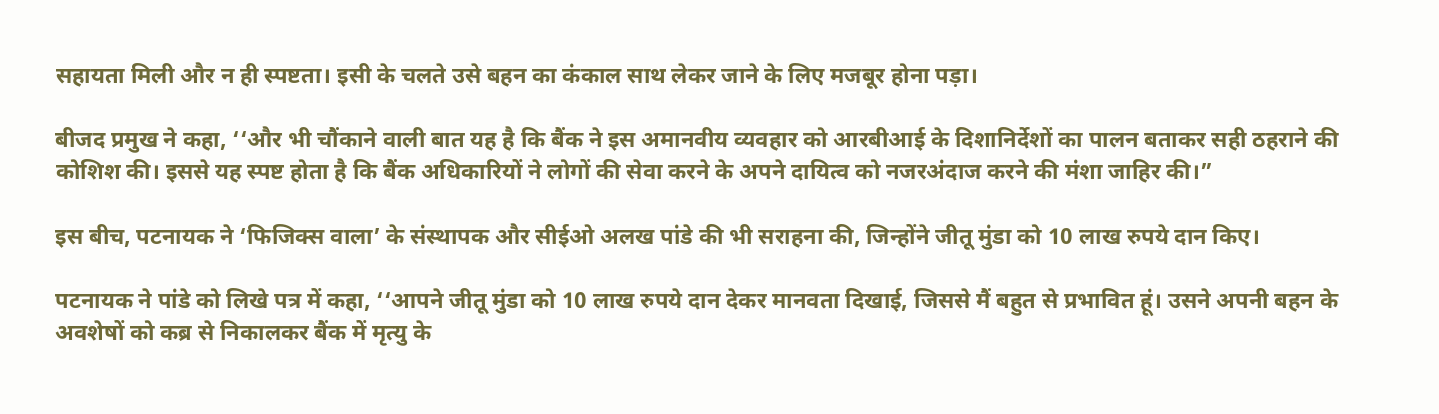सहायता मिली और न ही स्पष्टता। इसी के चलते उसे बहन का कंकाल साथ लेकर जाने के लिए मजबूर होना पड़ा।

बीजद प्रमुख ने कहा, ‘‘और भी चौंकाने वाली बात यह है कि बैंक ने इस अमानवीय व्यवहार को आरबीआई के दिशानिर्देशों का पालन बताकर सही ठहराने की कोशिश की। इससे यह स्पष्ट होता है कि बैंक अधिकारियों ने लोगों की सेवा करने के अपने दायित्व को नजरअंदाज करने की मंशा जाहिर की।”

इस बीच, पटनायक ने ‘फिजिक्स वाला’ के संस्थापक और सीईओ अलख पांडे की भी सराहना की, जिन्होंने जीतू मुंडा को 10 लाख रुपये दान किए।

पटनायक ने पांडे को लिखे पत्र में कहा, ‘‘आपने जीतू मुंडा को 10 लाख रुपये दान देकर मानवता दिखाई, जिससे मैं बहुत से प्रभावित हूं। उसने अपनी बहन के अवशेषों को कब्र से निकालकर बैंक में मृत्यु के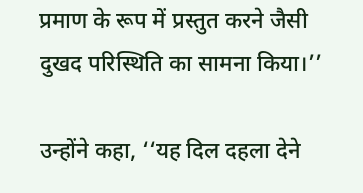प्रमाण के रूप में प्रस्तुत करने जैसी दुखद परिस्थिति का सामना किया।’’

उन्होंने कहा, ‘‘यह दिल दहला देने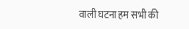वाली घटना हम सभी की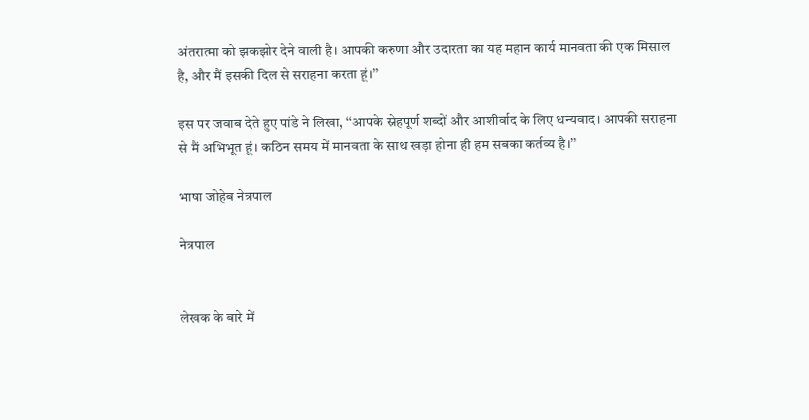अंतरात्मा को झकझोर देने वाली है। आपकी करुणा और उदारता का यह महान कार्य मानवता की एक मिसाल है, और मैं इसकी दिल से सराहना करता हूं।’’

इस पर जवाब देते हुए पांडे ने लिखा, ‘‘आपके स्नेहपूर्ण शब्दों और आशीर्वाद के लिए धन्यवाद। आपकी सराहना से मैं अभिभूत हूं। कठिन समय में मानवता के साथ खड़ा होना ही हम सबका कर्तव्य है।’’

भाषा जोहेब नेत्रपाल

नेत्रपाल


लेखक के बारे में